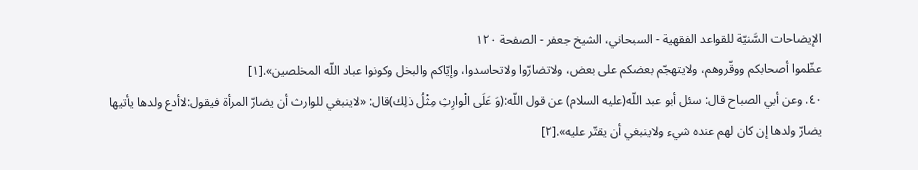الإيضاحات السَّنيّة للقواعد الفقهية - السبحاني، الشيخ جعفر - الصفحة ١٢٠
عظّموا أصحابكم ووقّروهم، ولايتهجّم بعضكم على بعض، ولاتضارّوا ولاتحاسدوا، وإيّاكم والبخل وكونوا عباد اللّه المخلصين».[١]
٤٠. وعن أبي الصباح قال: سئل أبو عبد اللّه(عليه السلام) عن قول اللّه:(وَ عَلَى الْوارِثِ مِثْلُ ذلِك)قال: «لاينبغي للوارث أن يضارّ المرأة فيقول:لاأدع ولدها يأتيها يضارّ ولدها إن كان لهم عنده شيء ولاينبغي أن يقتّر عليه».[٢]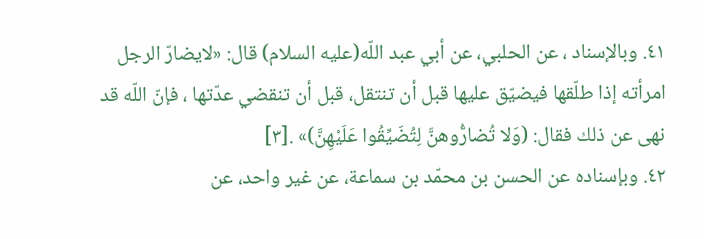٤١. وبالإسناد ، عن الحلبي، عن أبي عبد اللّه(عليه السلام) قال: «لايضارّ الرجل امرأته إذا طلّقها فيضيّق عليها قبل أن تنتقل، قبل أن تنقضي عدّتها ، فإنّ اللّه قد نهى عن ذلك فقال: (وَلا تُضارُّوهنَّ لِتُضَيِّقُوا عَلَيْهِنَّ)» .[٣]
٤٢. وبإسناده عن الحسن بن محمّد بن سماعة، عن غير واحد، عن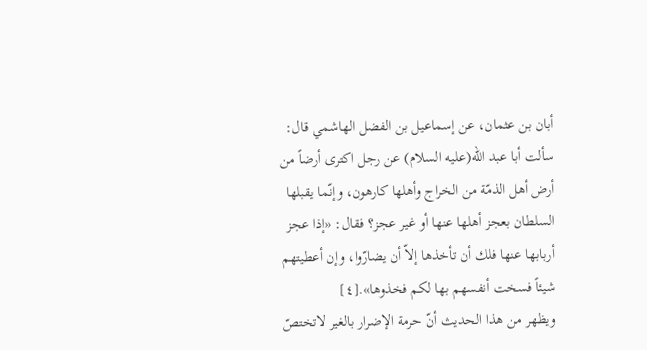أبان بن عثمان، عن إسماعيل بن الفضل الهاشمي قال: سألت أبا عبد اللّه(عليه السلام) عن رجل اكترى أرضاً من أرض أهل الذمّة من الخراج وأهلها كارهون، وإنّما يقبلها السلطان بعجز أهلها عنها أو غير عجز؟ فقال: «إذا عجز أربابها عنها فلك أن تأخذها إلاّ أن يضارّوا، وإن أعطيتهم شيئاً فسخت أنفسهم بها لكم فخذوها».[٤]
ويظهر من هذا الحديث أنّ حرمة الإضرار بالغير لاتختصّ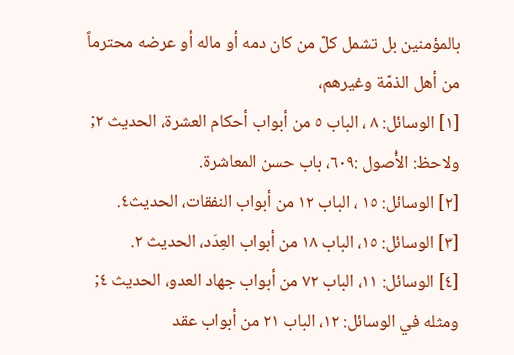بالمؤمنين بل تشمل كلّ من كان دمه أو ماله أو عرضه محترماً من أهل الذمّة وغيرهم،
[١] الوسائل: ٨ ، الباب ٥ من أبواب أحكام العشرة، الحديث ٢; ولاحظ: الأُصول :٦٠٩، باب حسن المعاشرة.
[٢] الوسائل: ١٥ ، الباب ١٢ من أبواب النفقات، الحديث٤.
[٣] الوسائل: ١٥، الباب ١٨ من أبواب العِدَد، الحديث ٢.
[٤] الوسائل: ١١، الباب ٧٢ من أبواب جهاد العدو، الحديث ٤; ومثله في الوسائل: ١٢، الباب ٢١ من أبواب عقد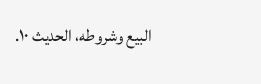البيع وشروطه، الحديث ١٠.